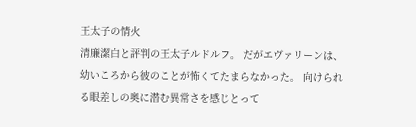王太子の情火
清廉潔白と評判の王太子ルドルフ。 だがエヴァリーンは、幼いころから彼のことが怖くてたまらなかった。 向けられる眼差しの奥に潜む異常さを感じとって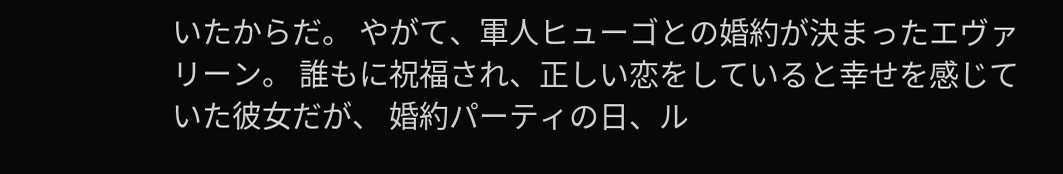いたからだ。 やがて、軍人ヒューゴとの婚約が決まったエヴァリーン。 誰もに祝福され、正しい恋をしていると幸せを感じていた彼女だが、 婚約パーティの日、ル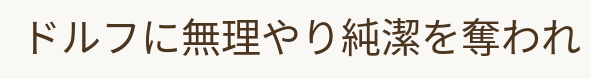ドルフに無理やり純潔を奪われ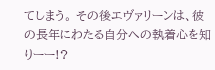てしまう。 その後エヴァリーンは、彼の長年にわたる自分への執着心を知りーー!?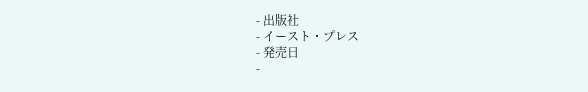- 出版社
- イースト・プレス
- 発売日
-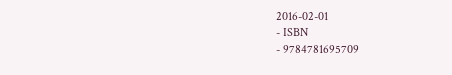2016-02-01
- ISBN
- 9784781695709